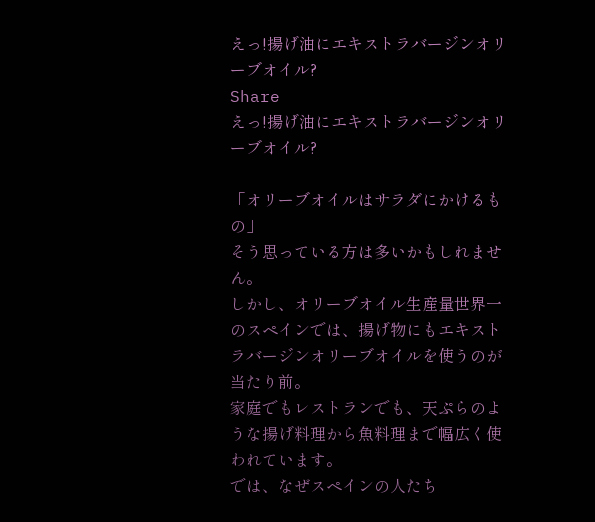えっ!揚げ油にエキストラバージンオリーブオイル?
Share
えっ!揚げ油にエキストラバージンオリーブオイル?

「オリーブオイルはサラダにかけるもの」
そう思っている方は多いかもしれません。
しかし、オリーブオイル生産量世界一のスペインでは、揚げ物にもエキストラバージンオリーブオイルを使うのが当たり前。
家庭でもレストランでも、天ぷらのような揚げ料理から魚料理まで幅広く使われています。
では、なぜスペインの人たち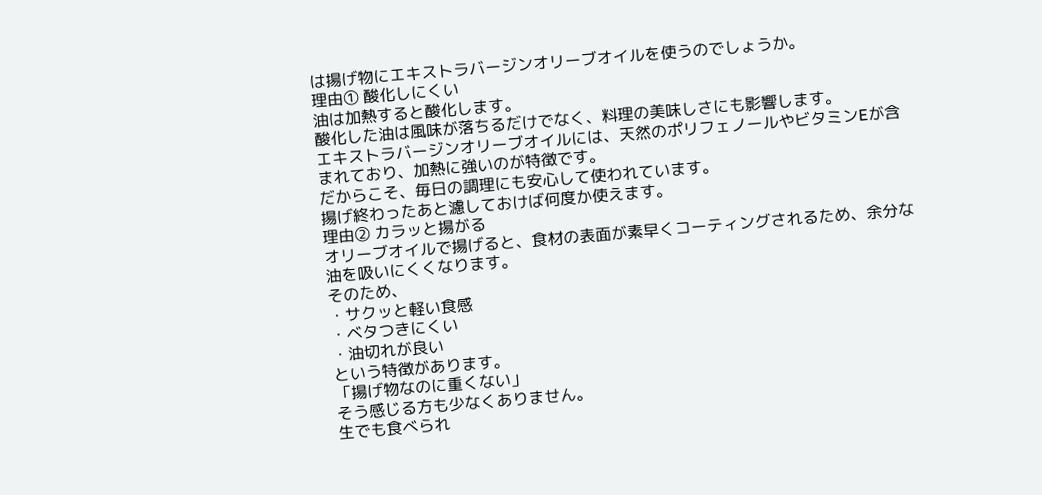は揚げ物にエキストラバージンオリーブオイルを使うのでしょうか。
理由① 酸化しにくい
油は加熱すると酸化します。
酸化した油は風味が落ちるだけでなく、料理の美味しさにも影響します。
エキストラバージンオリーブオイルには、天然のポリフェノールやビタミンEが含まれており、加熱に強いのが特徴です。
だからこそ、毎日の調理にも安心して使われています。
揚げ終わったあと濾しておけば何度か使えます。
理由② カラッと揚がる
オリーブオイルで揚げると、食材の表面が素早くコーティングされるため、余分な油を吸いにくくなります。
そのため、
・サクッと軽い食感
・ベタつきにくい
・油切れが良い
という特徴があります。
「揚げ物なのに重くない」
そう感じる方も少なくありません。
生でも食べられ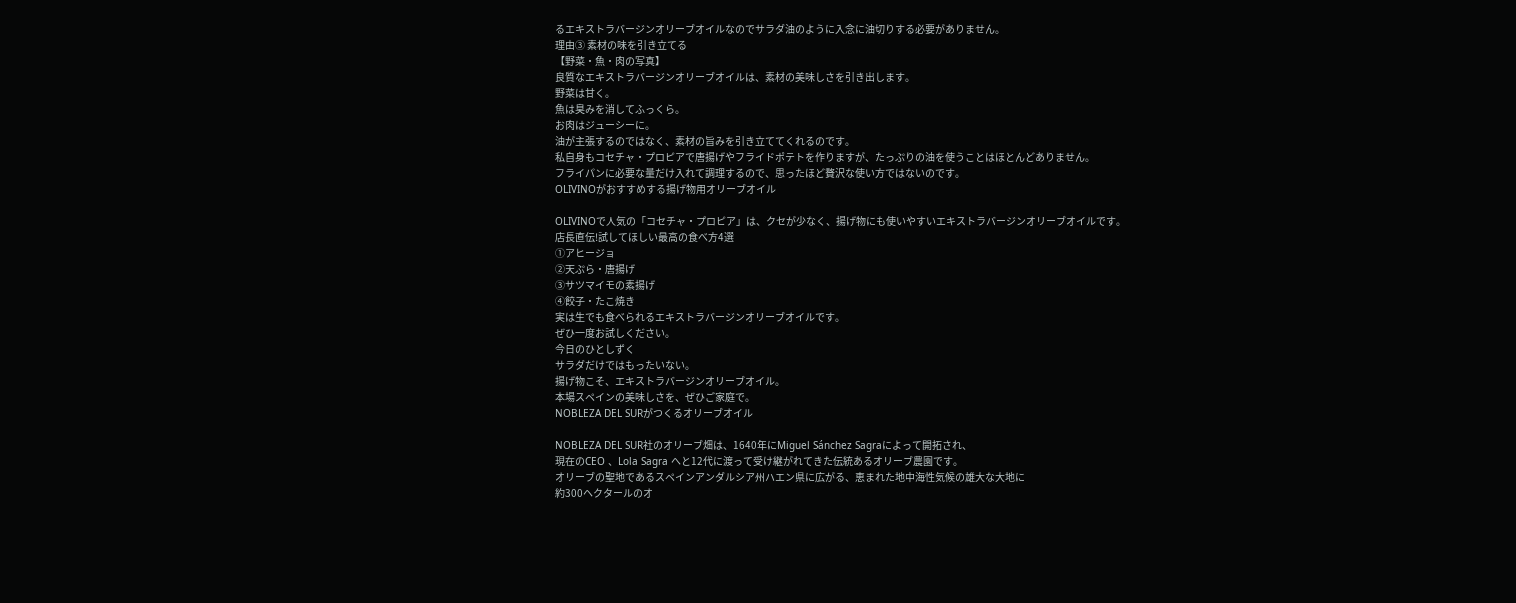るエキストラバージンオリーブオイルなのでサラダ油のように入念に油切りする必要がありません。
理由③ 素材の味を引き立てる
【野菜・魚・肉の写真】
良質なエキストラバージンオリーブオイルは、素材の美味しさを引き出します。
野菜は甘く。
魚は臭みを消してふっくら。
お肉はジューシーに。
油が主張するのではなく、素材の旨みを引き立ててくれるのです。
私自身もコセチャ・プロピアで唐揚げやフライドポテトを作りますが、たっぷりの油を使うことはほとんどありません。
フライパンに必要な量だけ入れて調理するので、思ったほど贅沢な使い方ではないのです。
OLIVINOがおすすめする揚げ物用オリーブオイル

OLIVINOで人気の「コセチャ・プロピア」は、クセが少なく、揚げ物にも使いやすいエキストラバージンオリーブオイルです。
店長直伝!試してほしい最高の食べ方4選
①アヒージョ
②天ぷら・唐揚げ
③サツマイモの素揚げ
④餃子・たこ焼き
実は生でも食べられるエキストラバージンオリーブオイルです。
ぜひ一度お試しください。
今日のひとしずく
サラダだけではもったいない。
揚げ物こそ、エキストラバージンオリーブオイル。
本場スペインの美味しさを、ぜひご家庭で。
NOBLEZA DEL SURがつくるオリーブオイル

NOBLEZA DEL SUR社のオリーブ畑は、1640年にMiguel Sánchez Sagraによって開拓され、
現在のCEO 、Lola Sagra へと12代に渡って受け継がれてきた伝統あるオリーブ農園です。
オリーブの聖地であるスペインアンダルシア州ハエン県に広がる、恵まれた地中海性気候の雄大な大地に
約300ヘクタールのオ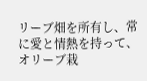リーブ畑を所有し、常に愛と情熱を持って、オリーブ栽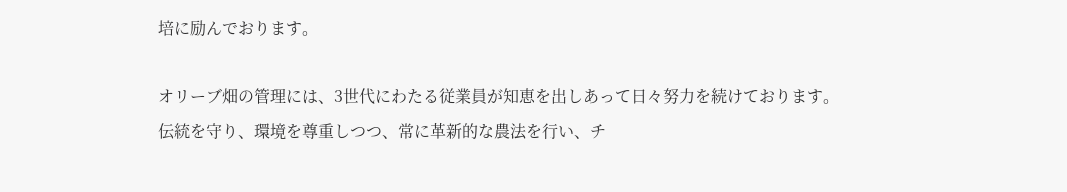培に励んでおります。

オリーブ畑の管理には、3世代にわたる従業員が知恵を出しあって日々努力を続けております。
伝統を守り、環境を尊重しつつ、常に革新的な農法を行い、チ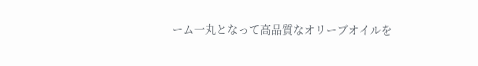ーム一丸となって高品質なオリーブオイルを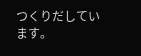つくりだしています。